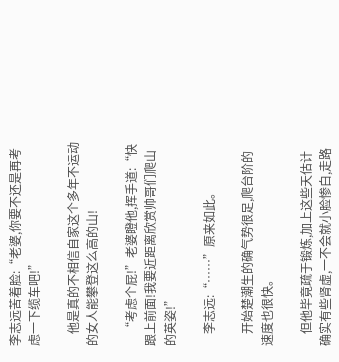李志远苦着脸:“老婆,你要不还是再考虑一下缆车吧!”

    他是真的不相信自家这个多年不运动的女人能攀登这么高的山!

    “考虑个屁!”老婆瞪他,挥手道:“快跟上前面!我要近距离欣赏帅哥们爬山的英姿!”

    李志远:“……”原来如此。

    开始楚潮生的确气势很足,爬台阶的速度也很快。

    但他毕竟疏于锻炼,加上这些天估计确实有些肾虚,一不会就小脸惨白,走路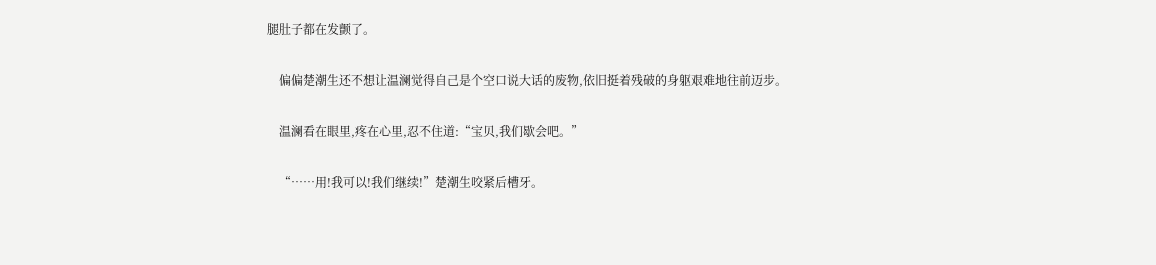腿肚子都在发颤了。

    偏偏楚潮生还不想让温澜觉得自己是个空口说大话的废物,依旧挺着残破的身躯艰难地往前迈步。

    温澜看在眼里,疼在心里,忍不住道:“宝贝,我们歇会吧。”

    “……用!我可以!我们继续!”楚潮生咬紧后槽牙。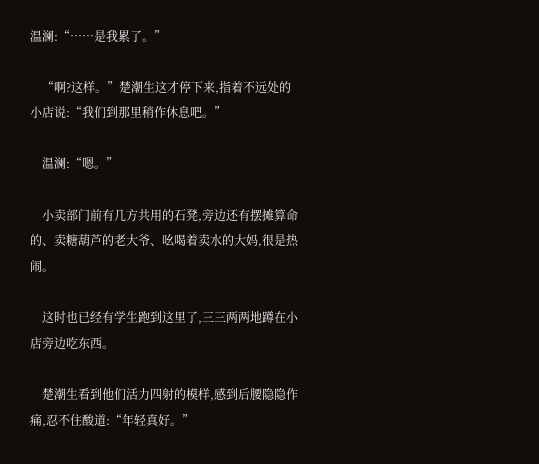温澜:“……是我累了。”

    “啊?这样。”楚潮生这才停下来,指着不远处的小店说:“我们到那里稍作休息吧。”

    温澜:“嗯。”

    小卖部门前有几方共用的石凳,旁边还有摆摊算命的、卖糖葫芦的老大爷、吆喝着卖水的大妈,很是热闹。

    这时也已经有学生跑到这里了,三三两两地蹲在小店旁边吃东西。

    楚潮生看到他们活力四射的模样,感到后腰隐隐作痛,忍不住酸道:“年轻真好。”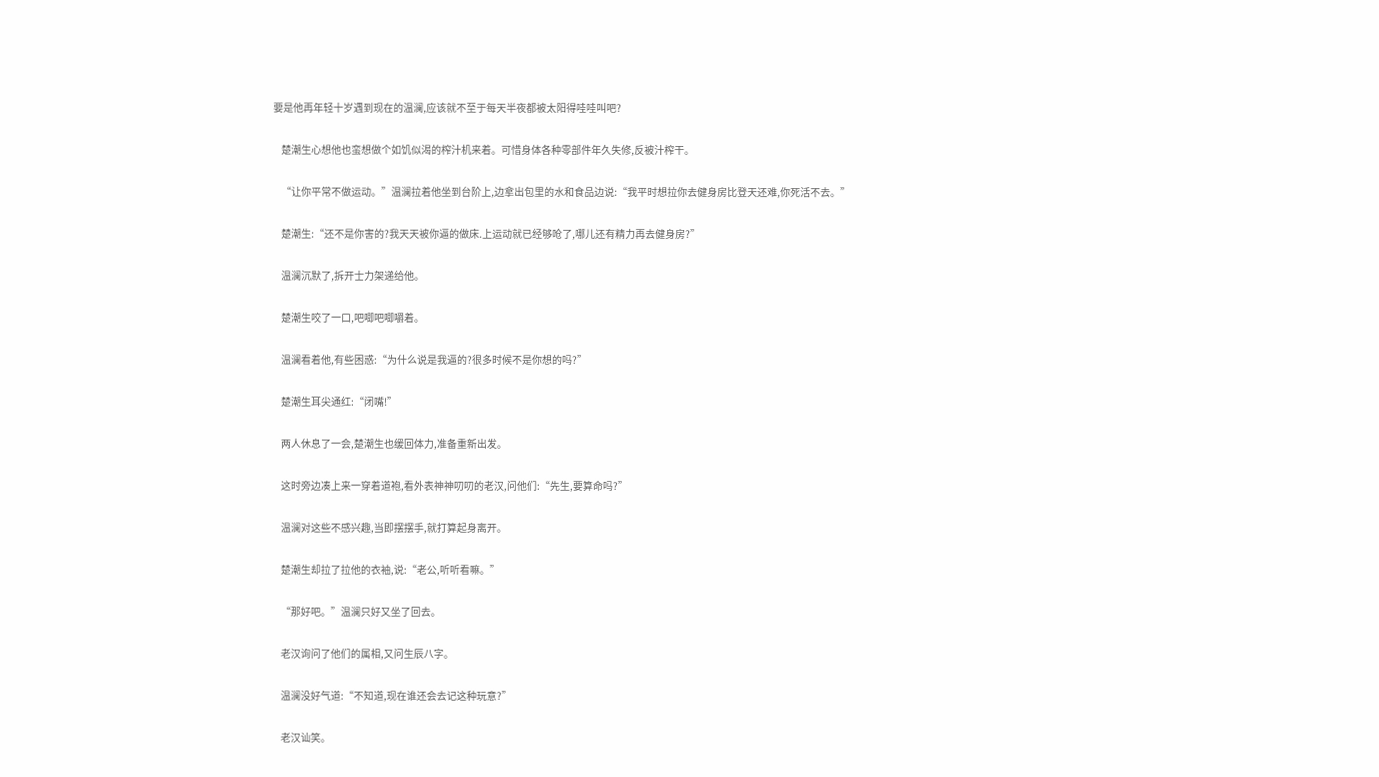要是他再年轻十岁遇到现在的温澜,应该就不至于每天半夜都被太阳得哇哇叫吧?

    楚潮生心想他也蛮想做个如饥似渴的榨汁机来着。可惜身体各种零部件年久失修,反被汁榨干。

    “让你平常不做运动。”温澜拉着他坐到台阶上,边拿出包里的水和食品边说:“我平时想拉你去健身房比登天还难,你死活不去。”

    楚潮生:“还不是你害的?我天天被你逼的做床.上运动就已经够呛了,哪儿还有精力再去健身房?”

    温澜沉默了,拆开士力架递给他。

    楚潮生咬了一口,吧唧吧唧嚼着。

    温澜看着他,有些困惑:“为什么说是我逼的?很多时候不是你想的吗?”

    楚潮生耳尖通红:“闭嘴!”

    两人休息了一会,楚潮生也缓回体力,准备重新出发。

    这时旁边凑上来一穿着道袍,看外表神神叨叨的老汉,问他们:“先生,要算命吗?”

    温澜对这些不感兴趣,当即摆摆手,就打算起身离开。

    楚潮生却拉了拉他的衣袖,说:“老公,听听看嘛。”

    “那好吧。”温澜只好又坐了回去。

    老汉询问了他们的属相,又问生辰八字。

    温澜没好气道:“不知道,现在谁还会去记这种玩意?”

    老汉讪笑。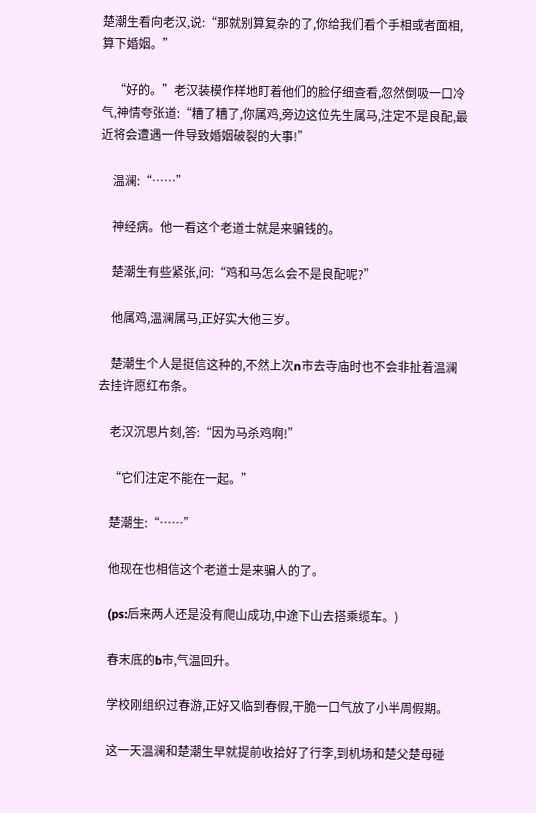楚潮生看向老汉,说:“那就别算复杂的了,你给我们看个手相或者面相,算下婚姻。”

    “好的。”老汉装模作样地盯着他们的脸仔细查看,忽然倒吸一口冷气,神情夸张道:“糟了糟了,你属鸡,旁边这位先生属马,注定不是良配,最近将会遭遇一件导致婚姻破裂的大事!”

    温澜:“……”

    神经病。他一看这个老道士就是来骗钱的。

    楚潮生有些紧张,问:“鸡和马怎么会不是良配呢?”

    他属鸡,温澜属马,正好实大他三岁。

    楚潮生个人是挺信这种的,不然上次n市去寺庙时也不会非扯着温澜去挂许愿红布条。

    老汉沉思片刻,答:“因为马杀鸡啊!”

    “它们注定不能在一起。”

    楚潮生:“……”

    他现在也相信这个老道士是来骗人的了。

    (ps:后来两人还是没有爬山成功,中途下山去搭乘缆车。)

    春末底的b市,气温回升。

    学校刚组织过春游,正好又临到春假,干脆一口气放了小半周假期。

    这一天温澜和楚潮生早就提前收拾好了行李,到机场和楚父楚母碰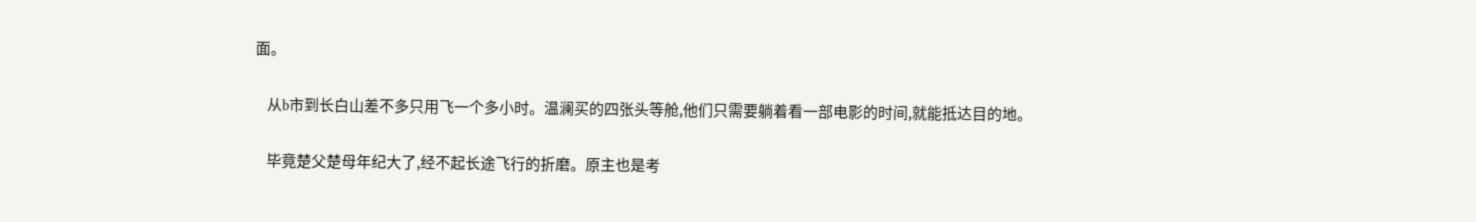面。

    从b市到长白山差不多只用飞一个多小时。温澜买的四张头等舱,他们只需要躺着看一部电影的时间,就能抵达目的地。

    毕竟楚父楚母年纪大了,经不起长途飞行的折磨。原主也是考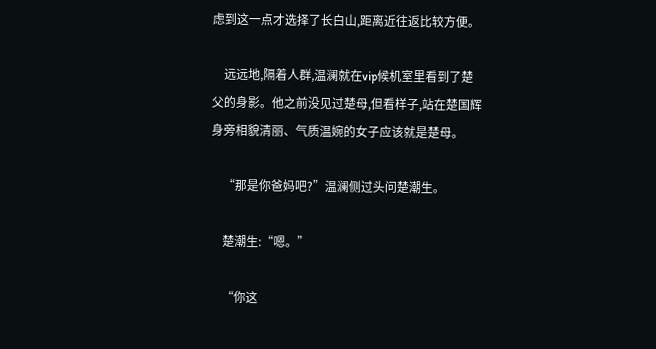虑到这一点才选择了长白山,距离近往返比较方便。

    远远地,隔着人群,温澜就在vip候机室里看到了楚父的身影。他之前没见过楚母,但看样子,站在楚国辉身旁相貌清丽、气质温婉的女子应该就是楚母。

    “那是你爸妈吧?”温澜侧过头问楚潮生。

    楚潮生:“嗯。”

    “你这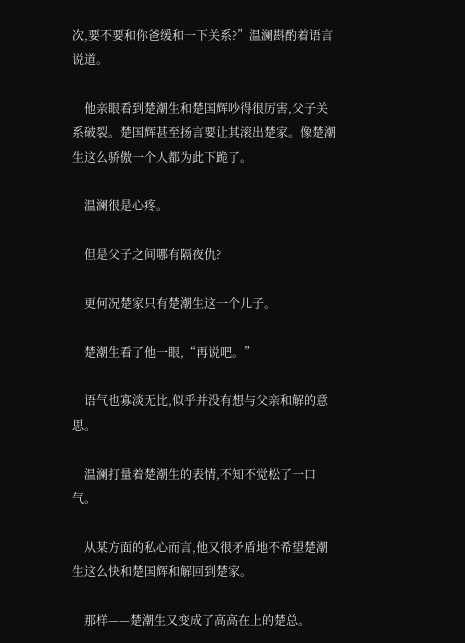次,要不要和你爸缓和一下关系?”温澜斟酌着语言说道。

    他亲眼看到楚潮生和楚国辉吵得很厉害,父子关系破裂。楚国辉甚至扬言要让其滚出楚家。像楚潮生这么骄傲一个人都为此下跪了。

    温澜很是心疼。

    但是父子之间哪有隔夜仇?

    更何况楚家只有楚潮生这一个儿子。

    楚潮生看了他一眼,“再说吧。”

    语气也寡淡无比,似乎并没有想与父亲和解的意思。

    温澜打量着楚潮生的表情,不知不觉松了一口气。

    从某方面的私心而言,他又很矛盾地不希望楚潮生这么快和楚国辉和解回到楚家。

    那样——楚潮生又变成了高高在上的楚总。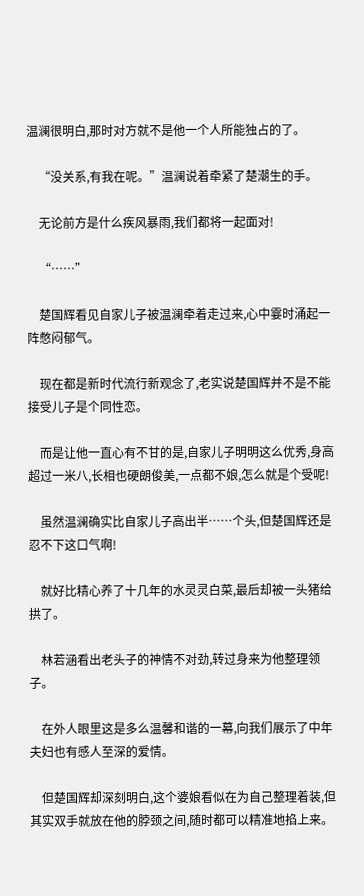温澜很明白,那时对方就不是他一个人所能独占的了。

    “没关系,有我在呢。”温澜说着牵紧了楚潮生的手。

    无论前方是什么疾风暴雨,我们都将一起面对!

    “……”

    楚国辉看见自家儿子被温澜牵着走过来,心中霎时涌起一阵憋闷郁气。

    现在都是新时代流行新观念了,老实说楚国辉并不是不能接受儿子是个同性恋。

    而是让他一直心有不甘的是,自家儿子明明这么优秀,身高超过一米八,长相也硬朗俊美,一点都不娘,怎么就是个受呢!

    虽然温澜确实比自家儿子高出半……个头,但楚国辉还是忍不下这口气啊!

    就好比精心养了十几年的水灵灵白菜,最后却被一头猪给拱了。

    林若涵看出老头子的神情不对劲,转过身来为他整理领子。

    在外人眼里这是多么温馨和谐的一幕,向我们展示了中年夫妇也有感人至深的爱情。

    但楚国辉却深刻明白,这个婆娘看似在为自己整理着装,但其实双手就放在他的脖颈之间,随时都可以精准地掐上来。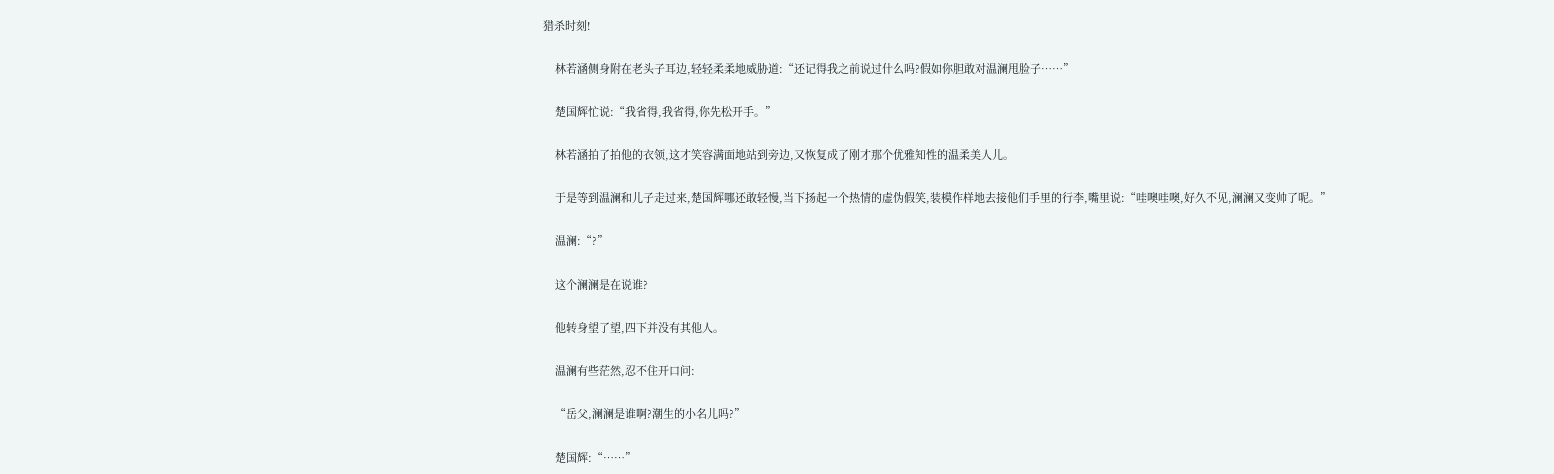猎杀时刻!

    林若涵侧身附在老头子耳边,轻轻柔柔地威胁道:“还记得我之前说过什么吗?假如你胆敢对温澜甩脸子……”

    楚国辉忙说:“我省得,我省得,你先松开手。”

    林若涵拍了拍他的衣领,这才笑容满面地站到旁边,又恢复成了刚才那个优雅知性的温柔美人儿。

    于是等到温澜和儿子走过来,楚国辉哪还敢轻慢,当下扬起一个热情的虚伪假笑,装模作样地去接他们手里的行李,嘴里说:“哇噢哇噢,好久不见,澜澜又变帅了呢。”

    温澜:“?”

    这个澜澜是在说谁?

    他转身望了望,四下并没有其他人。

    温澜有些茫然,忍不住开口问:

    “岳父,澜澜是谁啊?潮生的小名儿吗?”

    楚国辉:“……”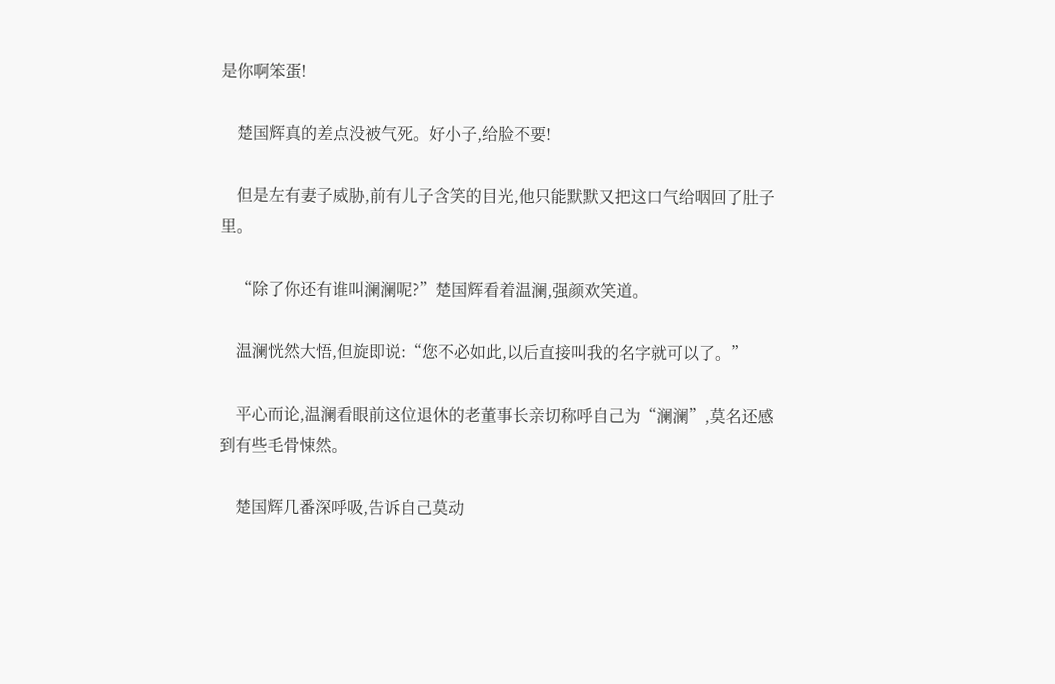是你啊笨蛋!

    楚国辉真的差点没被气死。好小子,给脸不要!

    但是左有妻子威胁,前有儿子含笑的目光,他只能默默又把这口气给咽回了肚子里。

    “除了你还有谁叫澜澜呢?”楚国辉看着温澜,强颜欢笑道。

    温澜恍然大悟,但旋即说:“您不必如此,以后直接叫我的名字就可以了。”

    平心而论,温澜看眼前这位退休的老董事长亲切称呼自己为“澜澜”,莫名还感到有些毛骨悚然。

    楚国辉几番深呼吸,告诉自己莫动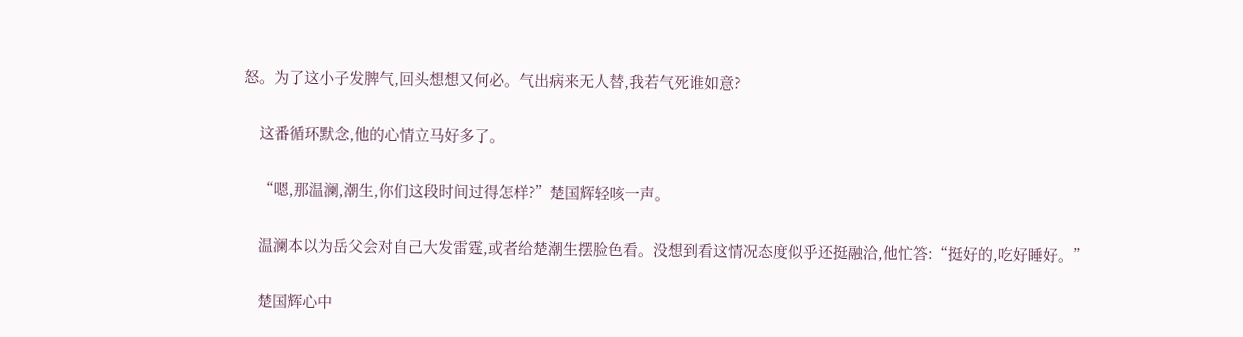怒。为了这小子发脾气,回头想想又何必。气出病来无人替,我若气死谁如意?

    这番循环默念,他的心情立马好多了。

    “嗯,那温澜,潮生,你们这段时间过得怎样?”楚国辉轻咳一声。

    温澜本以为岳父会对自己大发雷霆,或者给楚潮生摆脸色看。没想到看这情况态度似乎还挺融洽,他忙答:“挺好的,吃好睡好。”

    楚国辉心中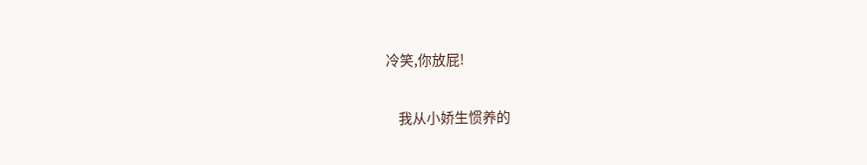冷笑,你放屁!

    我从小娇生惯养的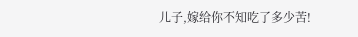儿子,嫁给你不知吃了多少苦!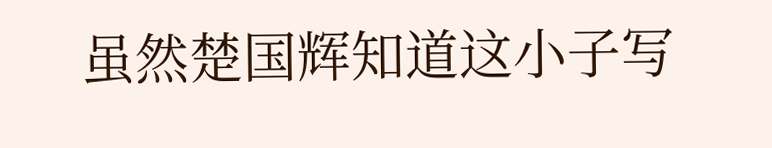虽然楚国辉知道这小子写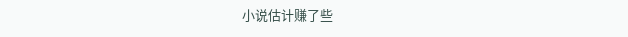小说估计赚了些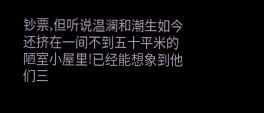钞票,但听说温澜和潮生如今还挤在一间不到五十平米的陋室小屋里!已经能想象到他们三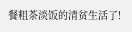餐粗茶淡饭的清贫生活了!